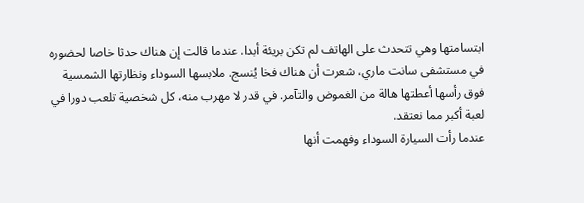ابتسامتها وهي تتحدث على الهاتف لم تكن بريئة أبدا. عندما قالت إن هناك حدثا خاصا لحضوره في مستشفى سانت ماري، شعرت أن هناك فخا يُنسج. ملابسها السوداء ونظارتها الشمسية فوق رأسها أعطتها هالة من الغموض والتآمر. في قدر لا مهرب منه، كل شخصية تلعب دورا في لعبة أكبر مما نعتقد.
عندما رأت السيارة السوداء وفهمت أنها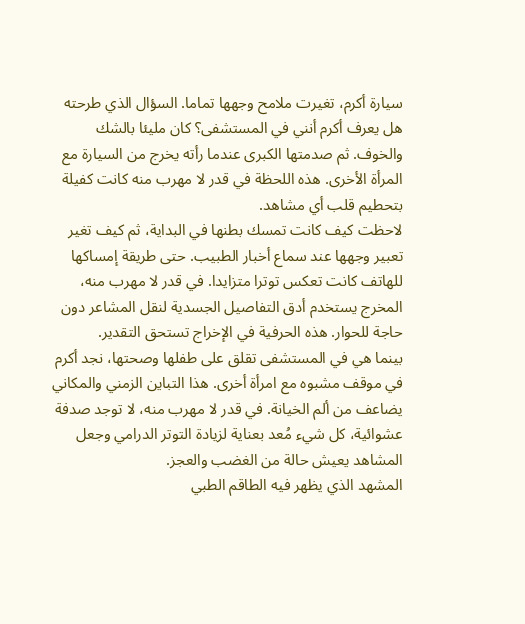سيارة أكرم، تغيرت ملامح وجهها تماما. السؤال الذي طرحته هل يعرف أكرم أنني في المستشفى؟ كان مليئا بالشك والخوف. ثم صدمتها الكبرى عندما رأته يخرج من السيارة مع المرأة الأخرى. هذه اللحظة في قدر لا مهرب منه كانت كفيلة بتحطيم قلب أي مشاهد.
لاحظت كيف كانت تمسك بطنها في البداية، ثم كيف تغير تعبير وجهها عند سماع أخبار الطبيب. حتى طريقة إمساكها للهاتف كانت تعكس توترا متزايدا. في قدر لا مهرب منه، المخرج يستخدم أدق التفاصيل الجسدية لنقل المشاعر دون حاجة للحوار. هذه الحرفية في الإخراج تستحق التقدير.
بينما هي في المستشفى تقلق على طفلها وصحتها، نجد أكرم في موقف مشبوه مع امرأة أخرى. هذا التباين الزمني والمكاني يضاعف من ألم الخيانة. في قدر لا مهرب منه، لا توجد صدفة عشوائية، كل شيء مُعد بعناية لزيادة التوتر الدرامي وجعل المشاهد يعيش حالة من الغضب والعجز.
المشهد الذي يظهر فيه الطاقم الطبي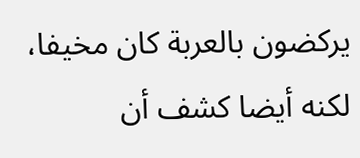يركضون بالعربة كان مخيفا، لكنه أيضا كشف أن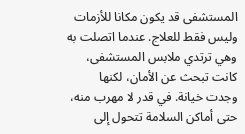المستشفى قد يكون مكانا للأزمات وليس فقط للعلاج. عندما اتصلت به وهي ترتدي ملابس المستشفى، كانت تبحث عن الأمان، لكنها وجدت خيانة. في قدر لا مهرب منه، حتى أماكن السلامة تتحول إلى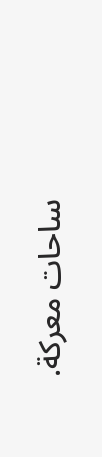ساحات معركة.